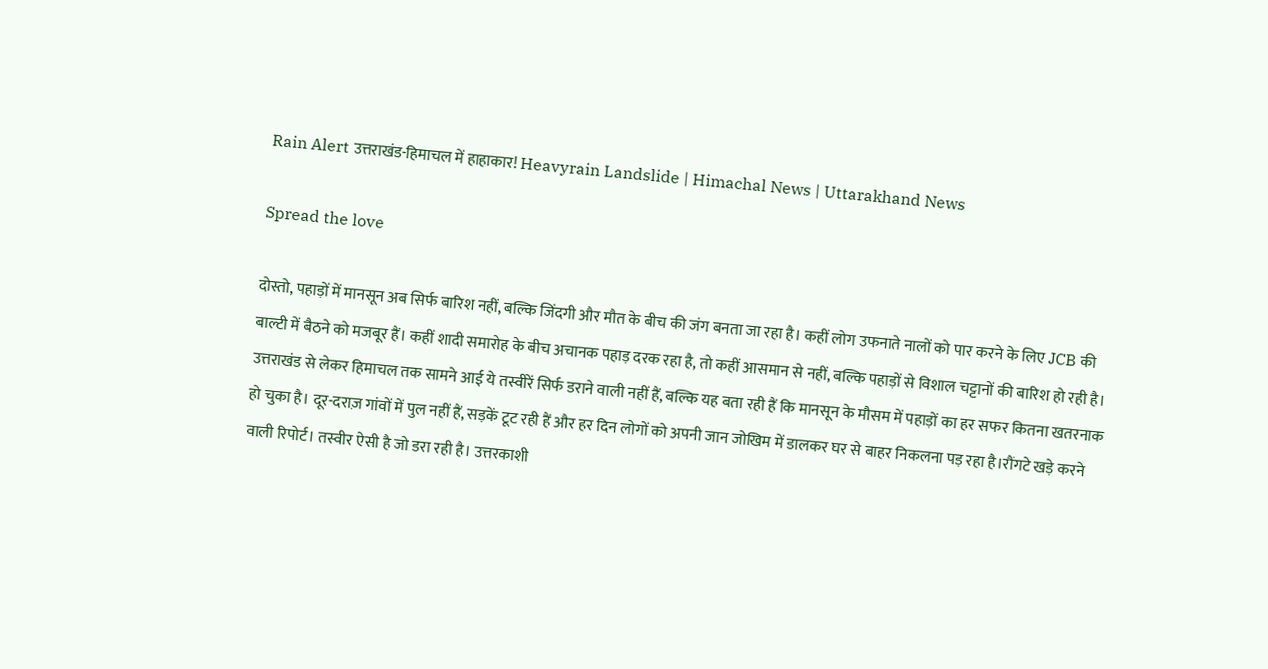Rain Alert उत्तराखंड-हिमाचल में हाहाकार! Heavyrain Landslide | Himachal News | Uttarakhand News

Spread the love

दोस्तो, पहाड़ों में मानसून अब सिर्फ बारिश नहीं, बल्कि जिंदगी और मौत के बीच की जंग बनता जा रहा है। कहीं लोग उफनाते नालों को पार करने के लिए JCB की बाल्टी में बैठने को मजबूर हैं। कहीं शादी समारोह के बीच अचानक पहाड़ दरक रहा है, तो कहीं आसमान से नहीं, बल्कि पहाड़ों से विशाल चट्टानों की बारिश हो रही है। उत्तराखंड से लेकर हिमाचल तक सामने आई ये तस्वीरें सिर्फ डराने वाली नहीं हैं, बल्कि यह बता रही हैं कि मानसून के मौसम में पहाड़ों का हर सफर कितना खतरनाक हो चुका है। दूर-दराज़ गांवों में पुल नहीं हैं, सड़कें टूट रही हैं और हर दिन लोगों को अपनी जान जोखिम में डालकर घर से बाहर निकलना पड़ रहा है।रौंगटे खड़े करने वाली रिपोर्ट। तस्वीर ऐसी है जो डरा रही है। उत्तरकाशी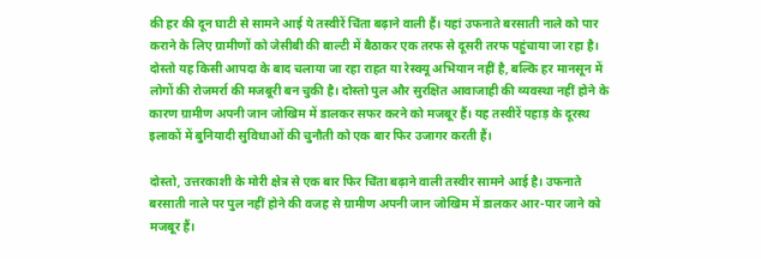की हर की दून घाटी से सामने आई ये तस्वीरें चिंता बढ़ाने वाली हैं। यहां उफनाते बरसाती नाले को पार कराने के लिए ग्रामीणों को जेसीबी की बाल्टी में बैठाकर एक तरफ से दूसरी तरफ पहुंचाया जा रहा है। दोस्तो यह किसी आपदा के बाद चलाया जा रहा राहत या रेस्क्यू अभियान नहीं है, बल्कि हर मानसून में लोगों की रोजमर्रा की मजबूरी बन चुकी है। दोस्तो पुल और सुरक्षित आवाजाही की व्यवस्था नहीं होने के कारण ग्रामीण अपनी जान जोखिम में डालकर सफर करने को मजबूर हैं। यह तस्वीरें पहाड़ के दूरस्थ इलाकों में बुनियादी सुविधाओं की चुनौती को एक बार फिर उजागर करती हैं।

दोस्तो, उत्तरकाशी के मोरी क्षेत्र से एक बार फिर चिंता बढ़ाने वाली तस्वीर सामने आई है। उफनाते बरसाती नाले पर पुल नहीं होने की वजह से ग्रामीण अपनी जान जोखिम में डालकर आर-पार जाने को मजबूर हैं।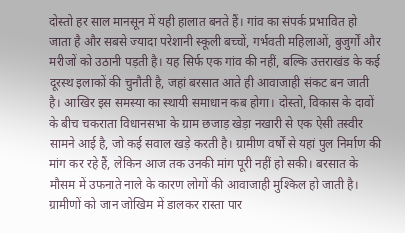दोस्तो हर साल मानसून में यही हालात बनते हैं। गांव का संपर्क प्रभावित हो जाता है और सबसे ज्यादा परेशानी स्कूली बच्चों, गर्भवती महिलाओं, बुजुर्गों और मरीजों को उठानी पड़ती है। यह सिर्फ एक गांव की नहीं, बल्कि उत्तराखंड के कई दूरस्थ इलाकों की चुनौती है, जहां बरसात आते ही आवाजाही संकट बन जाती है। आखिर इस समस्या का स्थायी समाधान कब होगा। दोस्तो, विकास के दावों के बीच चकराता विधानसभा के ग्राम छजाड़ खेड़ा नखारी से एक ऐसी तस्वीर सामने आई है, जो कई सवाल खड़े करती है। ग्रामीण वर्षों से यहां पुल निर्माण की मांग कर रहे हैं, लेकिन आज तक उनकी मांग पूरी नहीं हो सकी। बरसात के मौसम में उफनाते नाले के कारण लोगों की आवाजाही मुश्किल हो जाती है। ग्रामीणों को जान जोखिम में डालकर रास्ता पार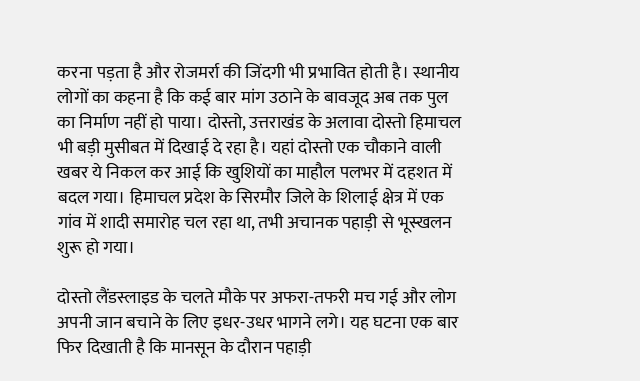करना पड़ता है और रोजमर्रा की जिंदगी भी प्रभावित होती है। स्थानीय लोगों का कहना है कि कई बार मांग उठाने के बावजूद अब तक पुल का निर्माण नहीं हो पाया। दोस्तो, उत्तराखंड के अलावा दोस्तो हिमाचल भी बड़ी मुसीबत में दिखाई दे रहा है। यहां दोस्तो एक चौकाने वाली खबर ये निकल कर आई कि खुशियों का माहौल पलभर में दहशत में बदल गया। हिमाचल प्रदेश के सिरमौर जिले के शिलाई क्षेत्र में एक गांव में शादी समारोह चल रहा था, तभी अचानक पहाड़ी से भूस्खलन शुरू हो गया।

दोस्तो लैंडस्लाइड के चलते मौके पर अफरा-तफरी मच गई और लोग अपनी जान बचाने के लिए इधर-उधर भागने लगे। यह घटना एक बार फिर दिखाती है कि मानसून के दौरान पहाड़ी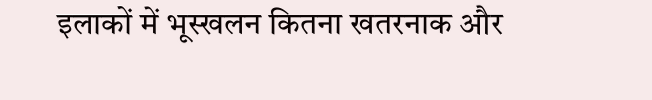इलाकों में भूस्खलन कितना खतरनाक और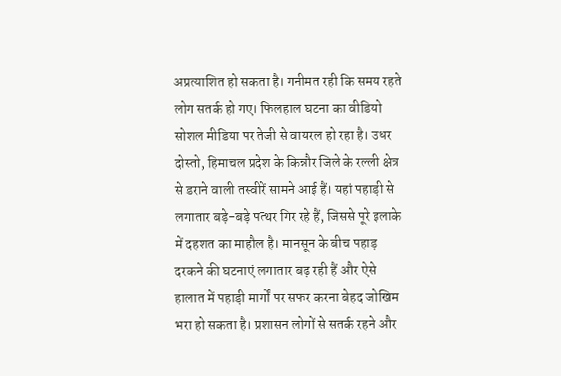अप्रत्याशित हो सकता है। गनीमत रही कि समय रहते लोग सतर्क हो गए। फिलहाल घटना का वीडियो सोशल मीडिया पर तेजी से वायरल हो रहा है। उधर दोस्तो, हिमाचल प्रदेश के किन्नौर जिले के रल्ली क्षेत्र से डराने वाली तस्वीरें सामने आई हैं। यहां पहाड़ी से लगातार बड़े-बड़े पत्थर गिर रहे हैं, जिससे पूरे इलाके में दहशत का माहौल है। मानसून के बीच पहाड़ दरकने की घटनाएं लगातार बढ़ रही हैं और ऐसे हालात में पहाड़ी मार्गों पर सफर करना बेहद जोखिम भरा हो सकता है। प्रशासन लोगों से सतर्क रहने और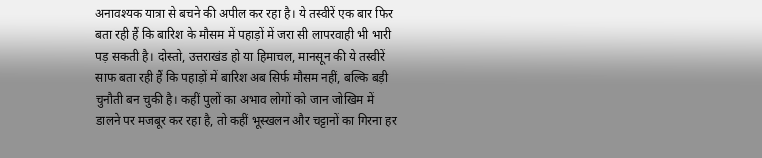अनावश्यक यात्रा से बचने की अपील कर रहा है। ये तस्वीरें एक बार फिर बता रही हैं कि बारिश के मौसम में पहाड़ों में जरा सी लापरवाही भी भारी पड़ सकती है। दोस्तो, उत्तराखंड हो या हिमाचल, मानसून की ये तस्वीरें साफ बता रही हैं कि पहाड़ों में बारिश अब सिर्फ मौसम नहीं, बल्कि बड़ी चुनौती बन चुकी है। कहीं पुलों का अभाव लोगों को जान जोखिम में डालने पर मजबूर कर रहा है, तो कहीं भूस्खलन और चट्टानों का गिरना हर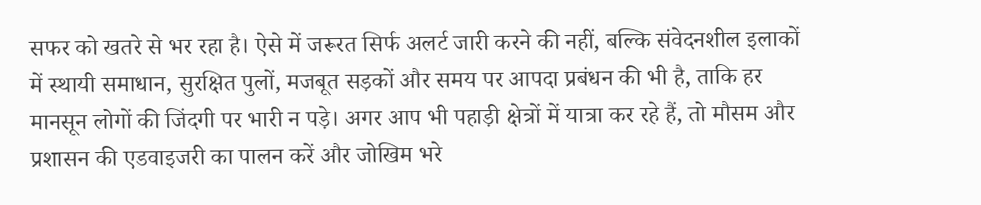सफर को खतरे से भर रहा है। ऐसे में जरूरत सिर्फ अलर्ट जारी करने की नहीं, बल्कि संवेदनशील इलाकों में स्थायी समाधान, सुरक्षित पुलों, मजबूत सड़कों और समय पर आपदा प्रबंधन की भी है, ताकि हर मानसून लोगों की जिंदगी पर भारी न पड़े। अगर आप भी पहाड़ी क्षेत्रों में यात्रा कर रहे हैं, तो मौसम और प्रशासन की एडवाइजरी का पालन करें और जोखिम भरे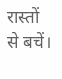रास्तों से बचें।